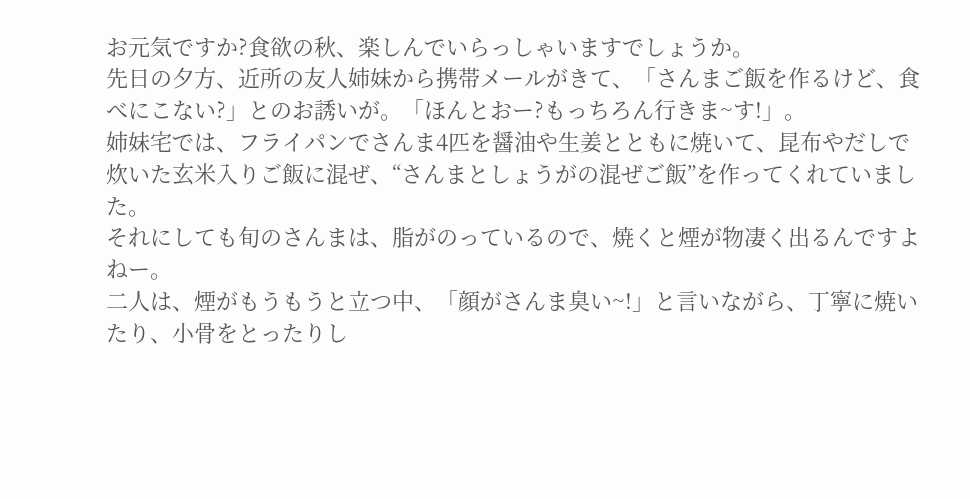お元気ですか?食欲の秋、楽しんでいらっしゃいますでしょうか。
先日の夕方、近所の友人姉妹から携帯メールがきて、「さんまご飯を作るけど、食べにこない?」とのお誘いが。「ほんとおー?もっちろん行きま~す!」。
姉妹宅では、フライパンでさんま4匹を醤油や生姜とともに焼いて、昆布やだしで炊いた玄米入りご飯に混ぜ、“さんまとしょうがの混ぜご飯”を作ってくれていました。
それにしても旬のさんまは、脂がのっているので、焼くと煙が物凄く出るんですよねー。
二人は、煙がもうもうと立つ中、「顔がさんま臭い~!」と言いながら、丁寧に焼いたり、小骨をとったりし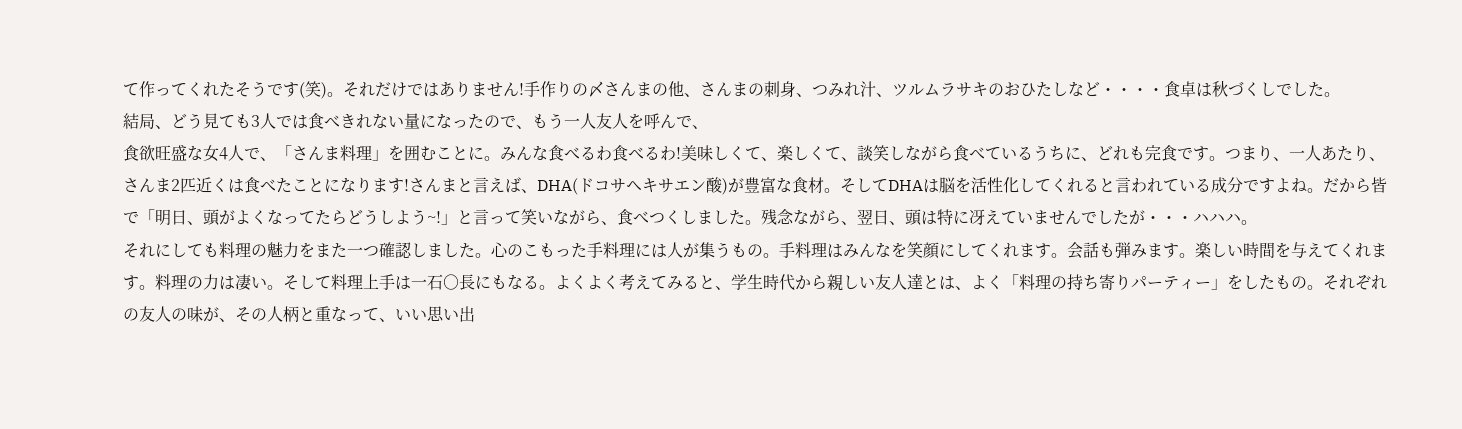て作ってくれたそうです(笑)。それだけではありません!手作りの〆さんまの他、さんまの刺身、つみれ汁、ツルムラサキのおひたしなど・・・・食卓は秋づくしでした。
結局、どう見ても3人では食べきれない量になったので、もう一人友人を呼んで、
食欲旺盛な女4人で、「さんま料理」を囲むことに。みんな食べるわ食べるわ!美味しくて、楽しくて、談笑しながら食べているうちに、どれも完食です。つまり、一人あたり、さんま2匹近くは食べたことになります!さんまと言えば、DHA(ドコサヘキサエン酸)が豊富な食材。そしてDHAは脳を活性化してくれると言われている成分ですよね。だから皆で「明日、頭がよくなってたらどうしよう~!」と言って笑いながら、食べつくしました。残念ながら、翌日、頭は特に冴えていませんでしたが・・・ハハハ。
それにしても料理の魅力をまた一つ確認しました。心のこもった手料理には人が集うもの。手料理はみんなを笑顔にしてくれます。会話も弾みます。楽しい時間を与えてくれます。料理の力は凄い。そして料理上手は一石○長にもなる。よくよく考えてみると、学生時代から親しい友人達とは、よく「料理の持ち寄りパーティー」をしたもの。それぞれの友人の味が、その人柄と重なって、いい思い出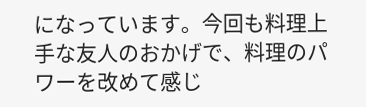になっています。今回も料理上手な友人のおかげで、料理のパワーを改めて感じ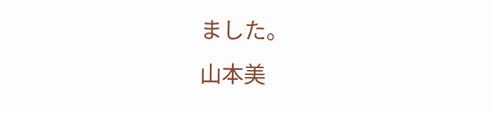ました。
山本美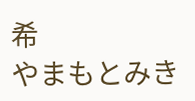希
やまもとみき